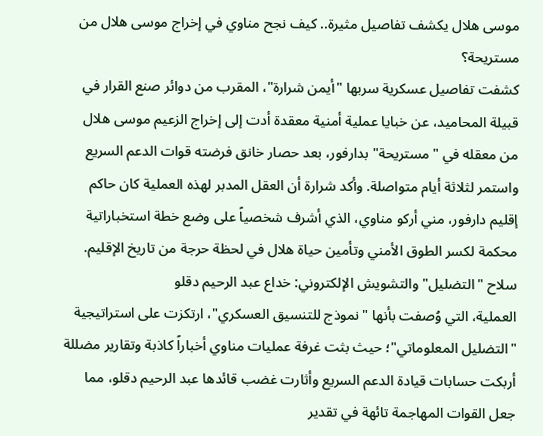موسى هلال يكشف تفاصيل مثيرة.. كيف نجح مناوي في إخراج موسى هلال من مستريحة؟
كشفت تفاصيل عسكرية سربها "أيمن شرارة"، المقرب من دوائر صنع القرار في قبيلة المحاميد، عن خبايا عملية أمنية معقدة أدت إلى إخراج الزعيم موسى هلال من معقله في "مستريحة" بدارفور، بعد حصار خانق فرضته قوات الدعم السريع واستمر لثلاثة أيام متواصلة. وأكد شرارة أن العقل المدبر لهذه العملية كان حاكم إقليم دارفور، مني أركو مناوي، الذي أشرف شخصياً على وضع خطة استخباراتية محكمة لكسر الطوق الأمني وتأمين حياة هلال في لحظة حرجة من تاريخ الإقليم.
سلاح "التضليل" والتشويش الإلكتروني: خداع عبد الرحيم دقلو
العملية، التي وُصفت بأنها "نموذج للتنسيق العسكري"، ارتكزت على استراتيجية "التضليل المعلوماتي"؛ حيث بثت غرفة عمليات مناوي أخباراً كاذبة وتقارير مضللة أربكت حسابات قيادة الدعم السريع وأثارت غضب قائدها عبد الرحيم دقلو، مما جعل القوات المهاجمة تائهة في تقدير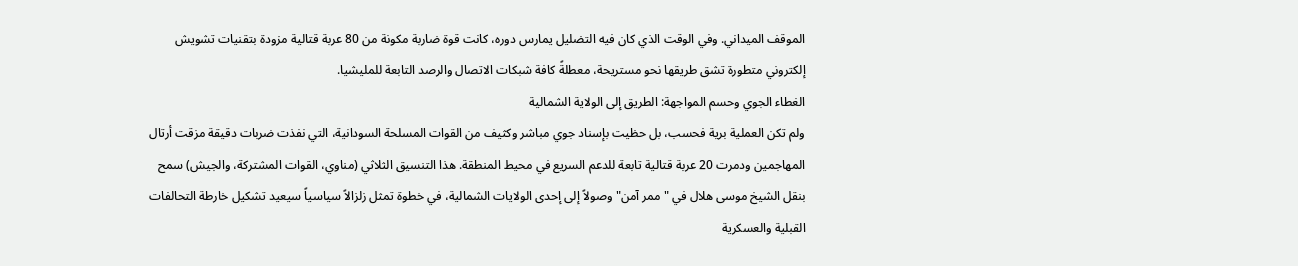الموقف الميداني. وفي الوقت الذي كان فيه التضليل يمارس دوره، كانت قوة ضاربة مكونة من 80 عربة قتالية مزودة بتقنيات تشويش إلكتروني متطورة تشق طريقها نحو مستريحة، معطلةً كافة شبكات الاتصال والرصد التابعة للمليشيا.
الغطاء الجوي وحسم المواجهة: الطريق إلى الولاية الشمالية
ولم تكن العملية برية فحسب، بل حظيت بإسناد جوي مباشر وكثيف من القوات المسلحة السودانية، التي نفذت ضربات دقيقة مزقت أرتال المهاجمين ودمرت 20 عربة قتالية تابعة للدعم السريع في محيط المنطقة. هذا التنسيق الثلاثي (مناوي، القوات المشتركة، والجيش) سمح بنقل الشيخ موسى هلال في "ممر آمن" وصولاً إلى إحدى الولايات الشمالية، في خطوة تمثل زلزالاً سياسياً سيعيد تشكيل خارطة التحالفات القبلية والعسكرية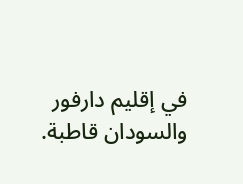في إقليم دارفور والسودان قاطبة.